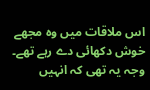اس ملاقات میں وہ مجھے خوش دکھائی دے رہے تھے۔ وجہ یہ تھی کہ انہیں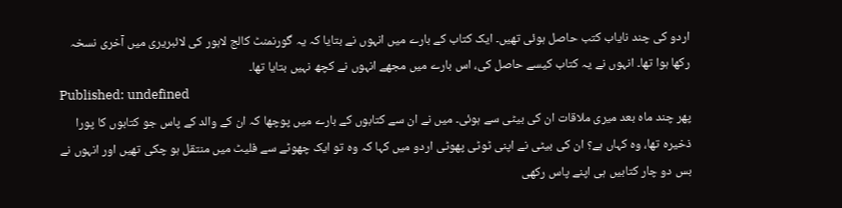اردو کی چند نایاب کتب حاصل ہوئی تھیں۔ ایک کتاب کے بارے میں انہوں نے بتایا کہ یہ گورنمنٹ کالج لاہور کی لائبریری میں آخری نسخہ رکھا ہوا تھا۔ انہوں نے یہ کتاب کیسے حاصل کی، اس بارے میں مجھے انہوں نے کچھ نہیں بتایا تھا۔
Published: undefined
پھر چند ماہ بعد میری ملاقات ان کی بیٹی سے ہوئی۔ میں نے ان سے کتابوں کے بارے میں پوچھا کہ ان کے والد کے پاس جو کتابوں کا پورا ذخیرہ تھا، وہ کہاں ہے؟ ان کی بیٹی نے اپنی ٹوٹی پھوٹی اردو میں کہا کہ وہ تو ایک چھوٹے سے فلیٹ میں منتقل ہو چکی تھیں اور انہوں نے بس دو چار کتابیں ہی اپنے پاس رکھی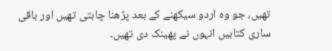تھیں، جو وہ اردو سیکھنے کے بعد پڑھنا چاہتی تھیں اور باقی ساری کتابیں انہوں نے پھینک دی تھیں۔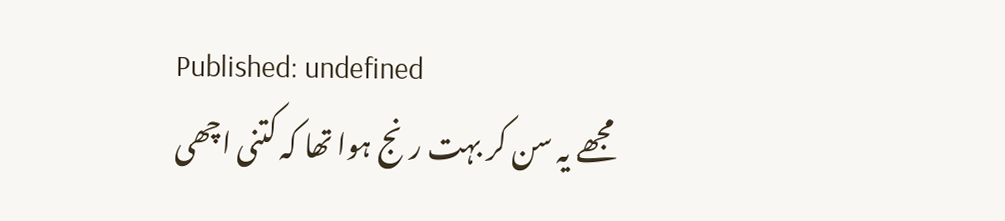Published: undefined
مجھے یہ سن کر بہت رنج ہوا تھا کہ کتنی اچھی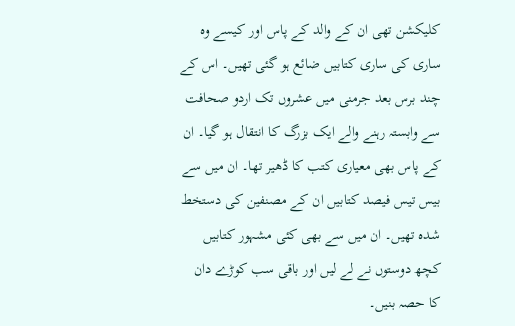کلیکشن تھی ان کے والد کے پاس اور کیسے وہ ساری کی ساری کتابیں ضائع ہو گئی تھیں۔ اس کے چند برس بعد جرمنی میں عشروں تک اردو صحافت سے وابستہ رہنے والے ایک بزرگ کا انتقال ہو گیا۔ ان کے پاس بھی معیاری کتب کا ڈھیر تھا۔ ان میں سے بیس تیس فیصد کتابیں ان کے مصنفین کی دستخط شدہ تھیں۔ ان میں سے بھی کئی مشہور کتابیں کچھ دوستوں نے لے لیں اور باقی سب کوڑے دان کا حصہ بنیں۔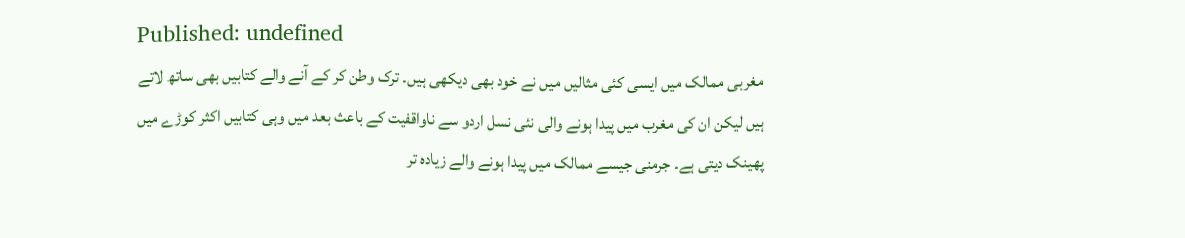Published: undefined
مغربی ممالک میں ایسی کئی مثالیں میں نے خود بھی دیکھی ہیں۔ ترک وطن کر کے آنے والے کتابیں بھی ساتھ لاتے ہیں لیکن ان کی مغرب میں پیدا ہونے والی نئی نسل اردو سے ناواقفیت کے باعث بعد میں وہی کتابیں اکثر کوڑے میں پھینک دیتی ہے۔ جرمنی جیسے ممالک میں پیدا ہونے والے زیادہ تر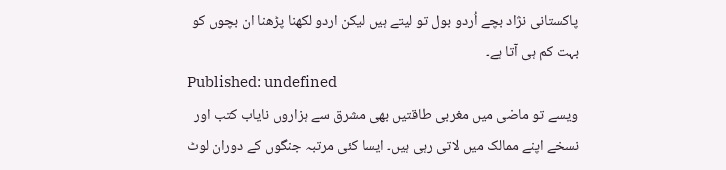پاکستانی نژاد بچے اُردو بول تو لیتے ہیں لیکن اردو لکھنا پڑھنا ان بچوں کو بہت کم ہی آتا ہے۔
Published: undefined
ویسے تو ماضی میں مغربی طاقتیں بھی مشرق سے ہزاروں نایاب کتب اور نسخے اپنے ممالک میں لاتی رہی ہیں۔ ایسا کئی مرتبہ جنگوں کے دوران لوٹ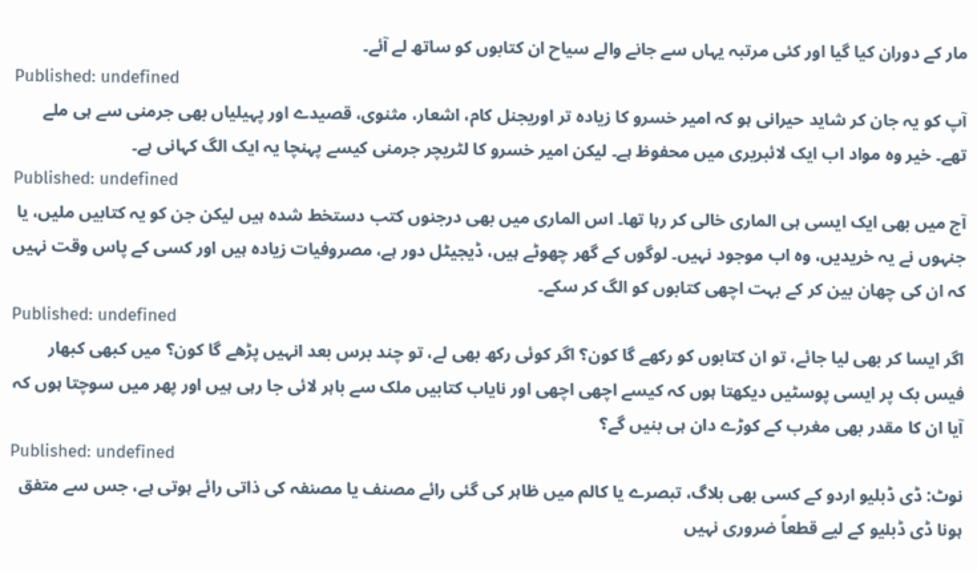مار کے دوران کیا گیا اور کئی مرتبہ یہاں سے جانے والے سیاح ان کتابوں کو ساتھ لے آئے۔
Published: undefined
آپ کو یہ جان کر شاید حیرانی ہو کہ امیر خسرو کا زیادہ تر اوریجنل کام، اشعار، مثنوی، قصیدے اور پہیلیاں بھی جرمنی سے ہی ملے تھے۔ خیر وہ مواد اب ایک لائبریری میں محفوظ ہے۔ لیکن امیر خسرو کا لٹریچر جرمنی کیسے پہنچا یہ ایک الگ کہانی ہے۔
Published: undefined
آج میں بھی ایک ایسی ہی الماری خالی کر رہا تھا۔ اس الماری میں بھی درجنوں کتب دستخط شدہ ہیں لیکن جن کو یہ کتابیں ملیں، یا جنہوں نے یہ خریدیں، وہ اب موجود نہیں۔ لوگوں کے گھر چھوٹے ہیں، ڈیجیٹل دور ہے، مصروفیات زیادہ ہیں اور کسی کے پاس وقت نہیں کہ ان کی چھان بین کر کے بہت اچھی کتابوں کو الگ کر سکے۔
Published: undefined
اگر ایسا کر بھی لیا جائے، تو ان کتابوں کو رکھے گا کون؟ اگر کوئی رکھ بھی لے، تو چند برس بعد انہیں پڑھے گا کون؟ میں کبھی کبھار فیس بک پر ایسی پوسٹیں دیکھتا ہوں کہ کیسے اچھی اچھی اور نایاب کتابیں ملک سے باہر لائی جا رہی ہیں اور پھر میں سوچتا ہوں کہ آیا ان کا مقدر بھی مغرب کے کوڑے دان ہی بنیں گے؟
Published: undefined
نوٹ: ڈی ڈبلیو اردو کے کسی بھی بلاگ، تبصرے یا کالم میں ظاہر کی گئی رائے مصنف یا مصنفہ کی ذاتی رائے ہوتی ہے، جس سے متفق ہونا ڈی ڈبلیو کے لیے قطعاً ضروری نہیں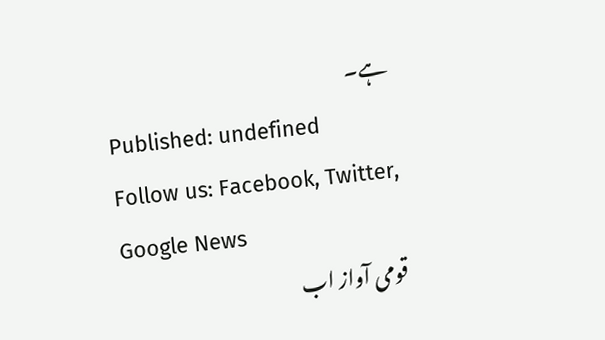ہے۔
Published: undefined
Follow us: Facebook, Twitter, Google News
قومی آواز اب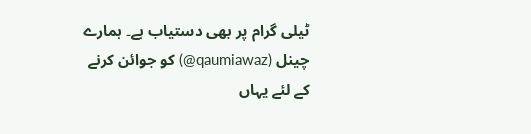ٹیلی گرام پر بھی دستیاب ہے۔ ہمارے چینل (qaumiawaz@) کو جوائن کرنے کے لئے یہاں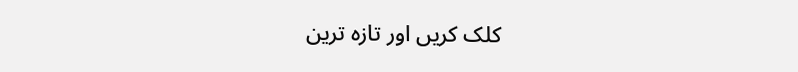کلک کریں اور تازہ ترین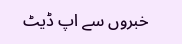خبروں سے اپ ڈیٹ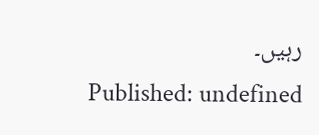رہیں۔
Published: undefined